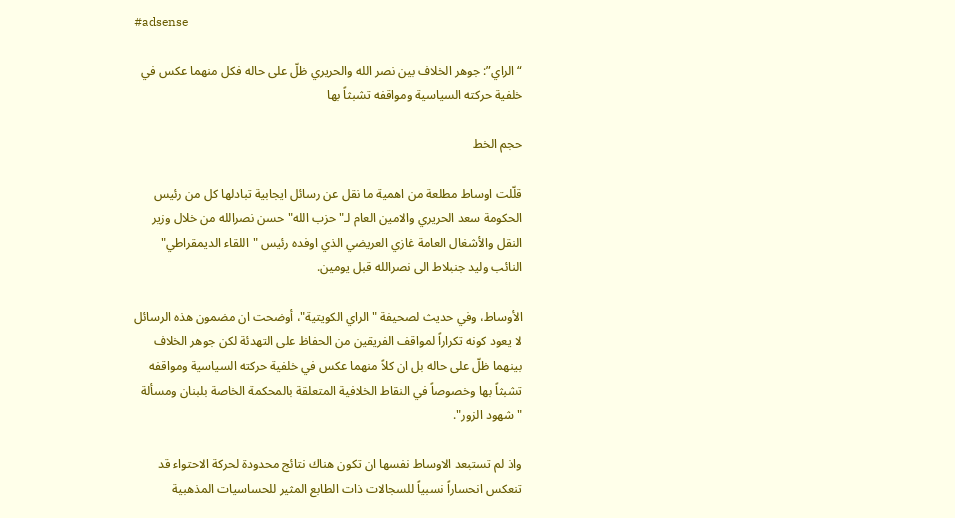#adsense

“الراي”: جوهر الخلاف بين نصر الله والحريري ظلّ على حاله فكل منهما عكس في خلفية حركته السياسية ومواقفه تشبثاً بها

حجم الخط

قلّلت اوساط مطلعة من اهمية ما نقل عن رسائل ايجابية تبادلها كل من رئيس الحكومة سعد الحريري والامين العام لـ"حزب الله" حسن نصرالله من خلال وزير  النقل والأشغال العامة غازي العريضي الذي اوفده رئيس "اللقاء الديمقراطي" النائب وليد جنبلاط الى نصرالله قبل يومين.

الأوساط، وفي حديث لصحيفة "الراي الكويتية"، أوضحت ان مضمون هذه الرسائل لا يعود كونه تكراراً لمواقف الفريقين من الحفاظ على التهدئة لكن جوهر الخلاف بينهما ظلّ على حاله بل ان كلاً منهما عكس في خلفية حركته السياسية ومواقفه تشبثاً بها وخصوصاً في النقاط الخلافية المتعلقة بالمحكمة الخاصة بلبنان ومسألة "شهود الزور".

واذ لم تستبعد الاوساط نفسها ان تكون هناك نتائج محدودة لحركة الاحتواء قد تنعكس انحساراً نسبياً للسجالات ذات الطابع المثير للحساسيات المذهبية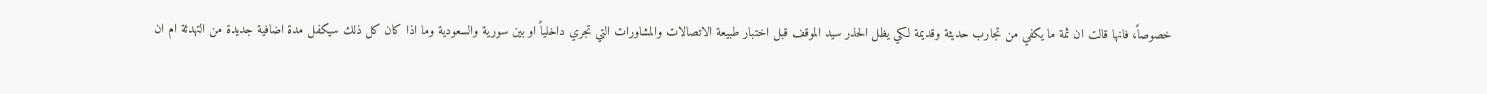خصوصاً، فانها قالت ان ثمة ما يكفي من تجارب حديثة وقديمة لكي يظل الحذر سيد الموقف قبل اختبار طبيعة الاتصالات والمشاورات التي تجري داخلياً او بين سورية والسعودية وما اذا كان كل ذلك سيكفل مدة اضافية جديدة من التهدئة ام ان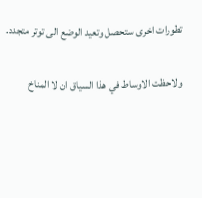تطورات اخرى ستحصل وتعيد الوضع الى توتر متجدد.

ولاحظت الاوساط في هذا السياق ان لا المناخ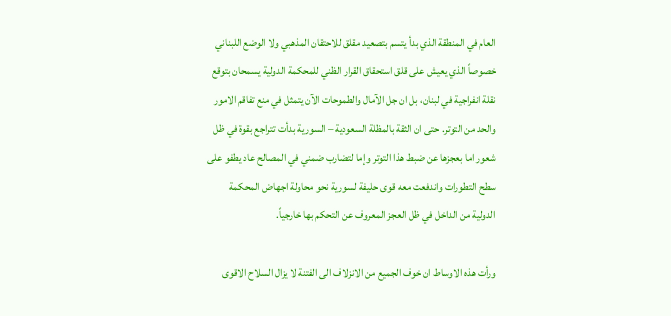العام في المنطقة الذي بدأ يتسم بتصعيد مقلق للاحتقان المذهبي ولا الوضع اللبناني خصوصاً الذي يعيش على قلق استحقاق القرار الظني للمحكمة الدولية يسمحان بتوقع نقلة انفراجية في لبنان، بل ان جل الآمال والطموحات الآن يتمثل في منع تفاقم الامور والحد من التوتر. حتى ان الثقة بالمظلة السعودية – السورية بدأت تتراجع بقوة في ظل شعور اما بعجزها عن ضبط هذا التوتر وإما لتضارب ضمني في المصالح عاد يطفو على سطح التطورات واندفعت معه قوى حليفة لسورية نحو محاولة اجهاض المحكمة الدولية من الداخل في ظل العجز المعروف عن التحكم بها خارجياً.

ورأت هذه الاوساط ان خوف الجميع من الانزلاف الى الفتنة لا يزال السلاح الاقوى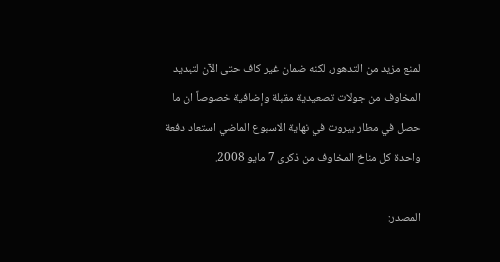لمنع مزيد من التدهور، لكنه ضمان غير كاف حتى الآن لتبديد المخاوف من جولات تصعيدية مقبلة وإضافية خصوصاً ان ما حصل في مطار بيروت في نهاية الاسبوع الماضي استعاد دفعة واحدة كل مناخ المخاوف من ذكرى 7 مايو 2008.

المصدر: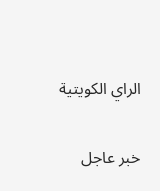الراي الكويتية

خبر عاجل